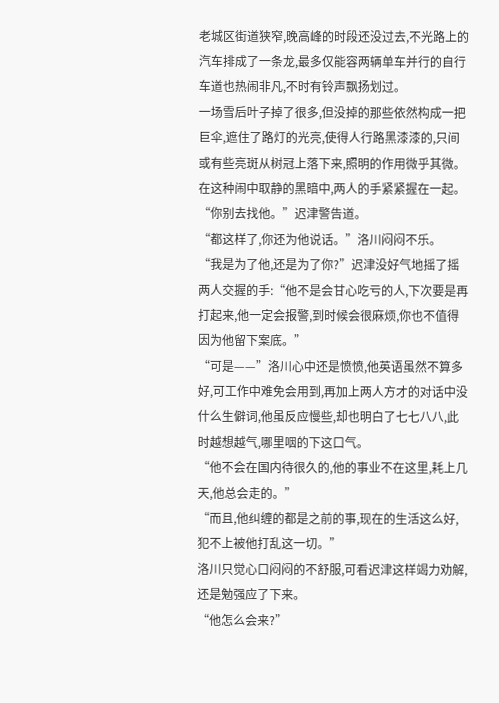老城区街道狭窄,晚高峰的时段还没过去,不光路上的汽车排成了一条龙,最多仅能容两辆单车并行的自行车道也热闹非凡,不时有铃声飘扬划过。
一场雪后叶子掉了很多,但没掉的那些依然构成一把巨伞,遮住了路灯的光亮,使得人行路黑漆漆的,只间或有些亮斑从树冠上落下来,照明的作用微乎其微。
在这种闹中取静的黑暗中,两人的手紧紧握在一起。
“你别去找他。”迟津警告道。
“都这样了,你还为他说话。”洛川闷闷不乐。
“我是为了他,还是为了你?”迟津没好气地摇了摇两人交握的手:“他不是会甘心吃亏的人,下次要是再打起来,他一定会报警,到时候会很麻烦,你也不值得因为他留下案底。”
“可是——”洛川心中还是愤愤,他英语虽然不算多好,可工作中难免会用到,再加上两人方才的对话中没什么生僻词,他虽反应慢些,却也明白了七七八八,此时越想越气,哪里咽的下这口气。
“他不会在国内待很久的,他的事业不在这里,耗上几天,他总会走的。”
“而且,他纠缠的都是之前的事,现在的生活这么好,犯不上被他打乱这一切。”
洛川只觉心口闷闷的不舒服,可看迟津这样竭力劝解,还是勉强应了下来。
“他怎么会来?”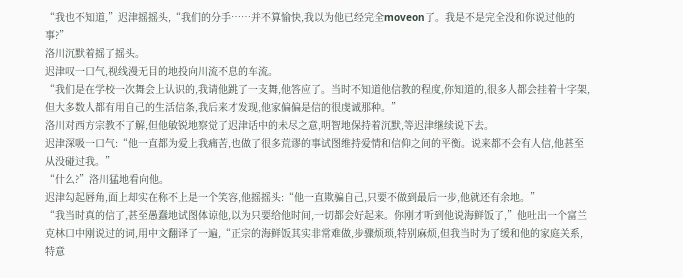“我也不知道,”迟津摇摇头,“我们的分手……并不算愉快,我以为他已经完全moveon了。我是不是完全没和你说过他的事?”
洛川沉默着摇了摇头。
迟津叹一口气,视线漫无目的地投向川流不息的车流。
“我们是在学校一次舞会上认识的,我请他跳了一支舞,他答应了。当时不知道他信教的程度,你知道的,很多人都会挂着十字架,但大多数人都有用自己的生活信条,我后来才发现,他家偏偏是信的很虔诚那种。”
洛川对西方宗教不了解,但他敏锐地察觉了迟津话中的未尽之意,明智地保持着沉默,等迟津继续说下去。
迟津深吸一口气:“他一直都为爱上我痛苦,也做了很多荒谬的事试图维持爱情和信仰之间的平衡。说来都不会有人信,他甚至从没碰过我。”
“什么?”洛川猛地看向他。
迟津勾起唇角,面上却实在称不上是一个笑容,他摇摇头:“他一直欺骗自己,只要不做到最后一步,他就还有余地。”
“我当时真的信了,甚至愚蠢地试图体谅他,以为只要给他时间,一切都会好起来。你刚才听到他说海鲜饭了,”他吐出一个富兰克林口中刚说过的词,用中文翻译了一遍,“正宗的海鲜饭其实非常难做,步骤烦琐,特别麻烦,但我当时为了缓和他的家庭关系,特意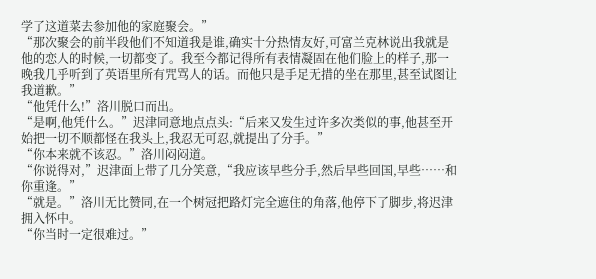学了这道菜去参加他的家庭聚会。”
“那次聚会的前半段他们不知道我是谁,确实十分热情友好,可富兰克林说出我就是他的恋人的时候,一切都变了。我至今都记得所有表情凝固在他们脸上的样子,那一晚我几乎听到了英语里所有咒骂人的话。而他只是手足无措的坐在那里,甚至试图让我道歉。”
“他凭什么!”洛川脱口而出。
“是啊,他凭什么。”迟津同意地点点头:“后来又发生过许多次类似的事,他甚至开始把一切不顺都怪在我头上,我忍无可忍,就提出了分手。”
“你本来就不该忍。”洛川闷闷道。
“你说得对,”迟津面上带了几分笑意,“我应该早些分手,然后早些回国,早些……和你重逢。”
“就是。”洛川无比赞同,在一个树冠把路灯完全遮住的角落,他停下了脚步,将迟津拥入怀中。
“你当时一定很难过。”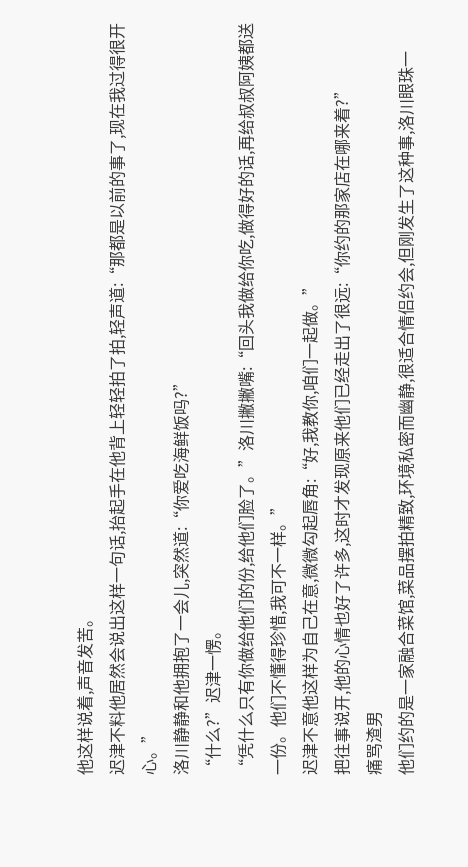他这样说着,声音发苦。
迟津不料他居然会说出这样一句话,抬起手在他背上轻轻拍了拍,轻声道:“那都是以前的事了,现在我过得很开心。”
洛川静静和他拥抱了一会儿,突然道:“你爱吃海鲜饭吗?”
“什么?”迟津一愣。
“凭什么只有你做给他们的份,给他们脸了。”洛川撇撇嘴:“回头我做给你吃,做得好的话,再给叔叔阿姨都送一份。他们不懂得珍惜,我可不一样。”
迟津不意他这样为自己在意,微微勾起唇角:“好,我教你,咱们一起做。”
把往事说开,他的心情也好了许多,这时才发现原来他们已经走出了很远:“你约的那家店在哪来着?”
痛骂渣男
他们约的是一家融合菜馆,菜品摆拍精致,环境私密而幽静,很适合情侣约会,但刚发生了这种事,洛川眼珠一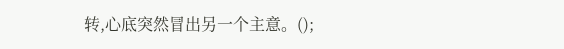转,心底突然冒出另一个主意。();